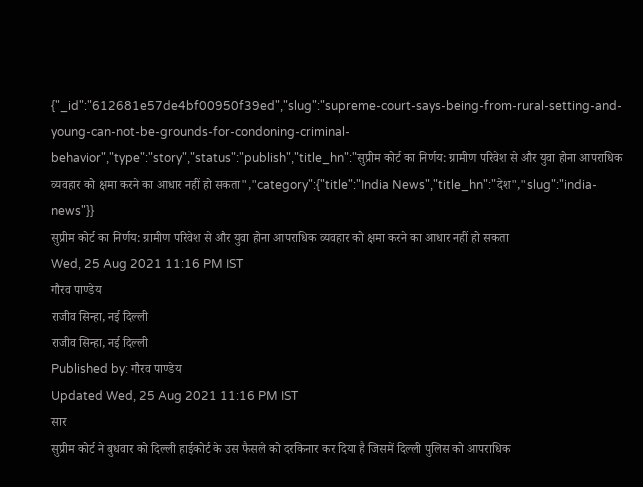{"_id":"612681e57de4bf00950f39ed","slug":"supreme-court-says-being-from-rural-setting-and-young-can-not-be-grounds-for-condoning-criminal-behavior","type":"story","status":"publish","title_hn":"सुप्रीम कोर्ट का निर्णय: ग्रामीण परिवेश से और युवा होना आपराधिक व्यवहार को क्षमा करने का आधार नहीं हो सकता","category":{"title":"India News","title_hn":"देश","slug":"india-news"}}
सुप्रीम कोर्ट का निर्णय: ग्रामीण परिवेश से और युवा होना आपराधिक व्यवहार को क्षमा करने का आधार नहीं हो सकता
Wed, 25 Aug 2021 11:16 PM IST
गौरव पाण्डेय
राजीव सिन्हा, नई दिल्ली
राजीव सिन्हा, नई दिल्ली
Published by: गौरव पाण्डेय
Updated Wed, 25 Aug 2021 11:16 PM IST
सार
सुप्रीम कोर्ट ने बुधवार को दिल्ली हाईकोर्ट के उस फैसले को दरकिनार कर दिया है जिसमें दिल्ली पुलिस को आपराधिक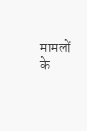मामलों के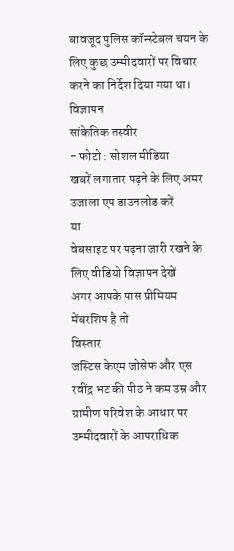बावजूद पुलिस कॉन्स्टेबल चयन के लिए कुछ उम्मीदवारों पर विचार करने का निर्देश दिया गया था।
विज्ञापन
सांकेतिक तस्वीर
- फोटो : सोशल मीडिया
खबरें लगातार पढ़ने के लिए अमर उजाला एप डाउनलोड करें
या
वेबसाइट पर पढ़ना जारी रखने के लिए वीडियो विज्ञापन देखें
अगर आपके पास प्रीमियम मेंबरशिप है तो
विस्तार
जस्टिस केएम जोसेफ और एस रवींद्र भट की पीठ ने कम उम्र और ग्रामीण परिवेश के आधार पर उम्मीदवारों के आपराधिक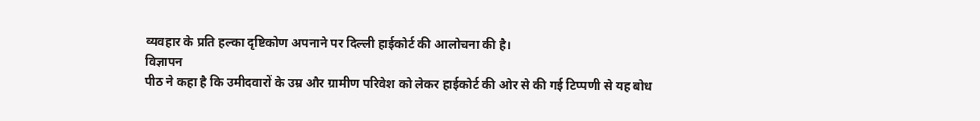व्यवहार के प्रति हल्का दृष्टिकोण अपनाने पर दिल्ली हाईकोर्ट की आलोचना की है।
विज्ञापन
पीठ ने कहा है कि उमीदवारों के उम्र और ग्रामीण परिवेश को लेकर हाईकोर्ट की ओर से की गई टिप्पणी से यह बोध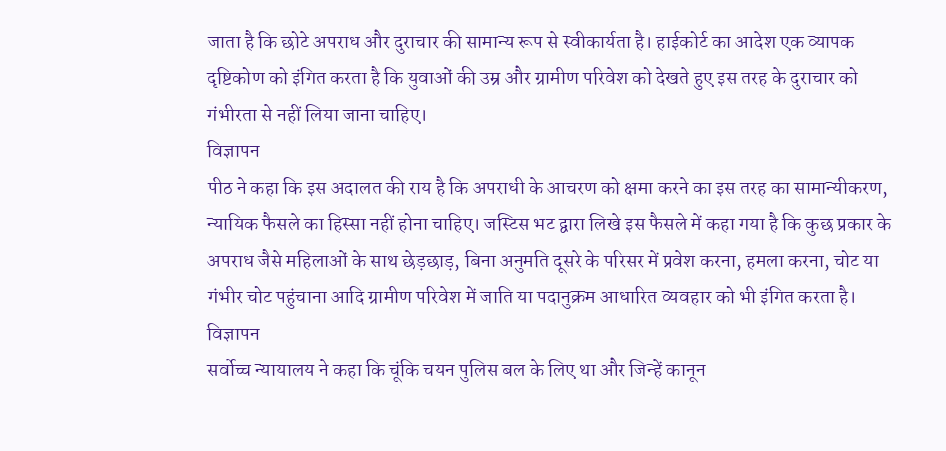जाता है कि छोटे अपराध और दुराचार की सामान्य रूप से स्वीकार्यता है। हाईकोर्ट का आदेश एक व्यापक दृष्टिकोण को इंगित करता है कि युवाओं की उम्र और ग्रामीण परिवेश को देखते हुए इस तरह के दुराचार को गंभीरता से नहीं लिया जाना चाहिए।
विज्ञापन
पीठ ने कहा कि इस अदालत की राय है कि अपराधी के आचरण को क्षमा करने का इस तरह का सामान्यीकरण, न्यायिक फैसले का हिस्सा नहीं होना चाहिए। जस्टिस भट द्वारा लिखे इस फैसले में कहा गया है कि कुछ प्रकार के अपराध जैसे महिलाओं के साथ छेड़छाड़, बिना अनुमति दूसरे के परिसर में प्रवेश करना, हमला करना, चोट या गंभीर चोट पहुंचाना आदि ग्रामीण परिवेश में जाति या पदानुक्रम आधारित व्यवहार को भी इंगित करता है।
विज्ञापन
सर्वोच्च न्यायालय ने कहा कि चूंकि चयन पुलिस बल के लिए था और जिन्हें कानून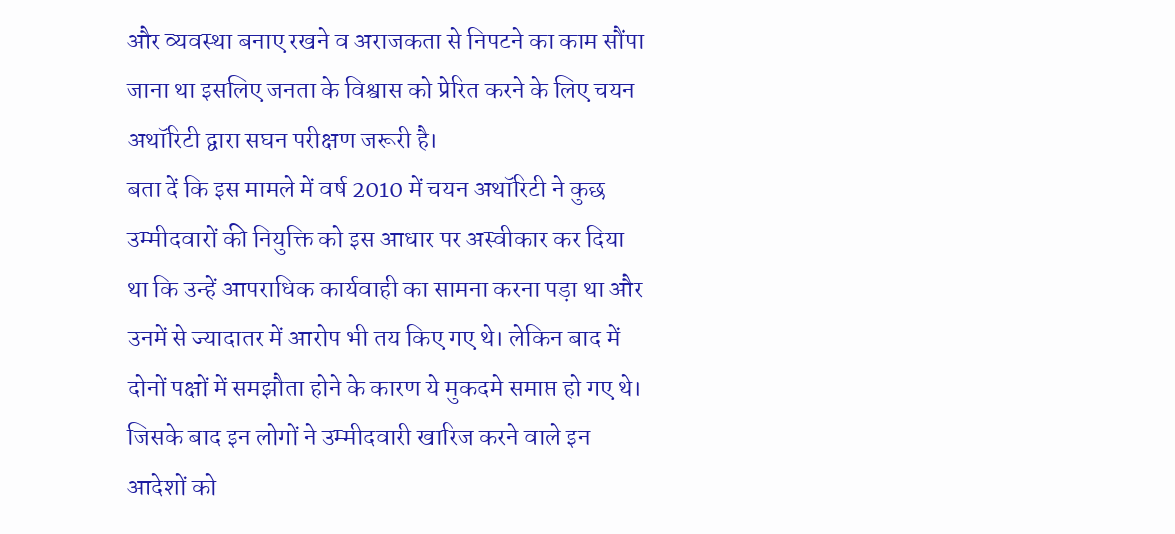और व्यवस्था बनाए रखने व अराजकता से निपटने का काम सौंपा जाना था इसलिए जनता के विश्वास को प्रेरित करने के लिए चयन अथॉरिटी द्वारा सघन परीक्षण जरूरी है।
बता दें कि इस मामले में वर्ष 2010 में चयन अथॉरिटी ने कुछ उम्मीदवारों की नियुक्ति को इस आधार पर अस्वीकार कर दिया था कि उन्हें आपराधिक कार्यवाही का सामना करना पड़ा था और उनमें से ज्यादातर में आरोप भी तय किए गए थे। लेकिन बाद में दोनों पक्षों में समझौता होने के कारण ये मुकदमे समाप्त हो गए थे।
जिसके बाद इन लोगों ने उम्मीदवारी खारिज करने वाले इन आदेशों को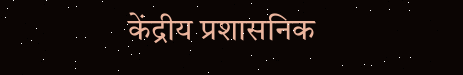केंद्रीय प्रशासनिक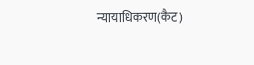न्यायाधिकरण(कैट)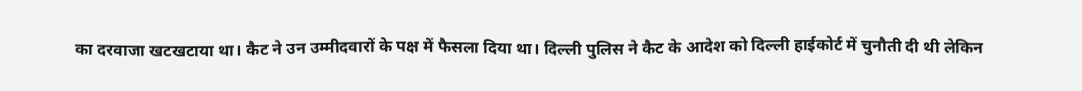का दरवाजा खटखटाया था। कैट ने उन उम्मीदवारों के पक्ष में फैसला दिया था। दिल्ली पुलिस ने कैट के आदेश को दिल्ली हाईकोर्ट में चुनौती दी थी लेकिन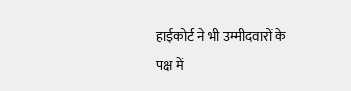हाईकोर्ट ने भी उम्मीदवारों के पक्ष में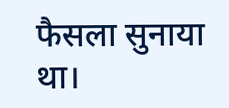फैसला सुनाया था।